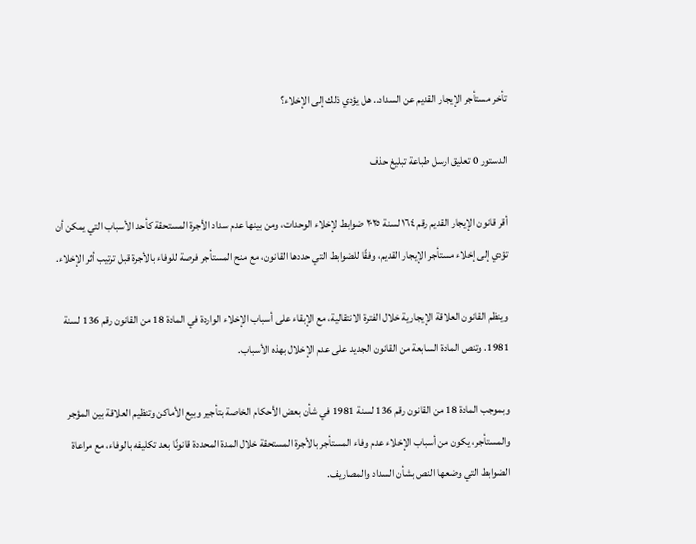تأخر مستأجر الإيجار القديم عن السداد.. هل يؤدي ذلك إلى الإخلاء؟

الدستور 0 تعليق ارسل طباعة تبليغ حذف

أقر قانون الإيجار القديم رقم ١٦٤ لسنة ٢٠٢٥ ضوابط لإخلاء الوحدات، ومن بينها عدم سداد الأجرة المستحقة كأحد الأسباب التي يمكن أن تؤدي إلى إخلاء مستأجر الإيجار القديم، وفقًا للضوابط التي حددها القانون، مع منح المستأجر فرصة للوفاء بالأجرة قبل ترتيب أثر الإخلاء.

وينظم القانون العلاقة الإيجارية خلال الفترة الانتقالية، مع الإبقاء على أسباب الإخلاء الواردة في المادة 18 من القانون رقم 136 لسنة 1981. وتنص المادة السابعة من القانون الجديد على عدم الإخلال بهذه الأسباب.

وبموجب المادة 18 من القانون رقم 136 لسنة 1981 في شأن بعض الأحكام الخاصة بتأجير وبيع الأماكن وتنظيم العلاقة بين المؤجر والمستأجر، يكون من أسباب الإخلاء عدم وفاء المستأجر بالأجرة المستحقة خلال المدة المحددة قانونًا بعد تكليفه بالوفاء، مع مراعاة الضوابط التي وضعها النص بشأن السداد والمصاريف.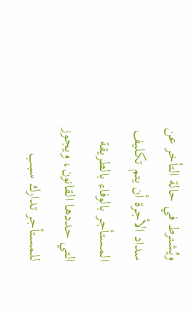ويُشترط في حالة التأخر عن سداد الأجرة أن يتم تكليف المستأجر بالوفاء بالطريقة التي حددها القانون، ويجوز للمستأجر تدارك سبب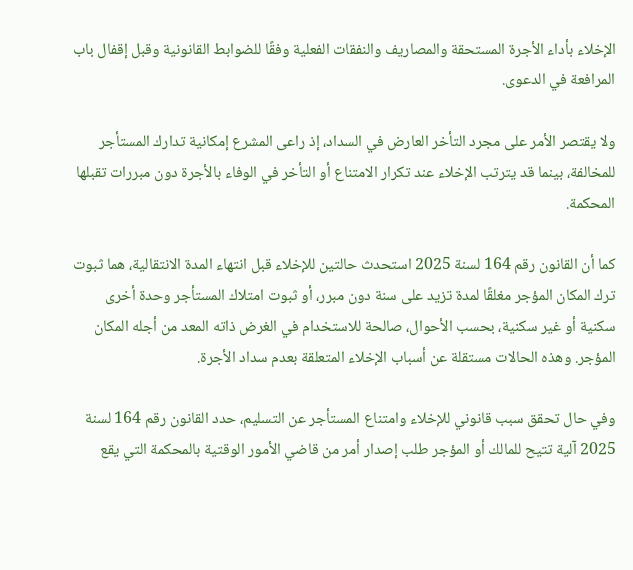الإخلاء بأداء الأجرة المستحقة والمصاريف والنفقات الفعلية وفقًا للضوابط القانونية وقبل إقفال باب المرافعة في الدعوى.

ولا يقتصر الأمر على مجرد التأخر العارض في السداد، إذ راعى المشرع إمكانية تدارك المستأجر للمخالفة، بينما قد يترتب الإخلاء عند تكرار الامتناع أو التأخر في الوفاء بالأجرة دون مبررات تقبلها المحكمة.

كما أن القانون رقم 164 لسنة 2025 استحدث حالتين للإخلاء قبل انتهاء المدة الانتقالية، هما ثبوت ترك المكان المؤجر مغلقًا لمدة تزيد على سنة دون مبرر، أو ثبوت امتلاك المستأجر وحدة أخرى سكنية أو غير سكنية، بحسب الأحوال، صالحة للاستخدام في الغرض ذاته المعد من أجله المكان المؤجر. وهذه الحالات مستقلة عن أسباب الإخلاء المتعلقة بعدم سداد الأجرة.

وفي حال تحقق سبب قانوني للإخلاء وامتناع المستأجر عن التسليم، حدد القانون رقم 164 لسنة 2025 آلية تتيح للمالك أو المؤجر طلب إصدار أمر من قاضي الأمور الوقتية بالمحكمة التي يقع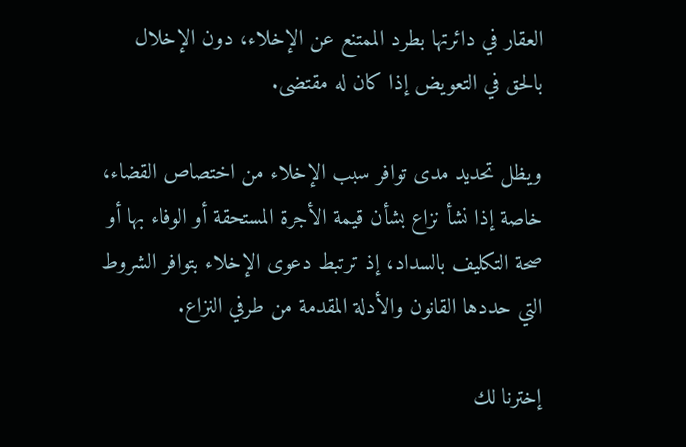العقار في دائرتها بطرد الممتنع عن الإخلاء، دون الإخلال بالحق في التعويض إذا كان له مقتضى.

ويظل تحديد مدى توافر سبب الإخلاء من اختصاص القضاء، خاصة إذا نشأ نزاع بشأن قيمة الأجرة المستحقة أو الوفاء بها أو صحة التكليف بالسداد، إذ ترتبط دعوى الإخلاء بتوافر الشروط التي حددها القانون والأدلة المقدمة من طرفي النزاع.

إخترنا لك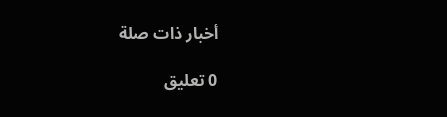أخبار ذات صلة

0 تعليق